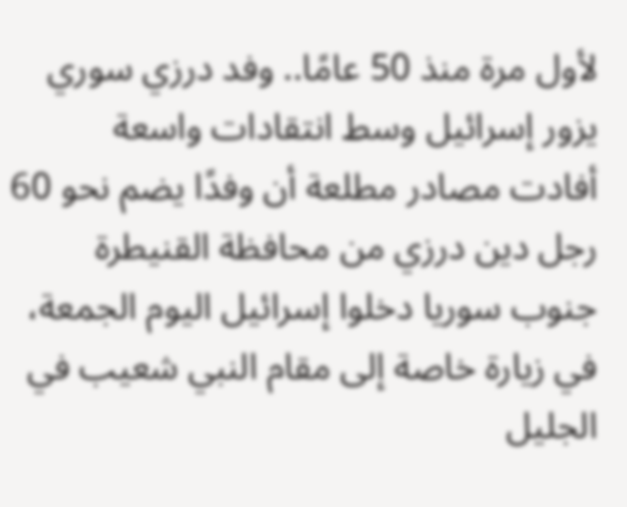لأول مرة منذ 50 عامًا.. وفد درزي سوري يزور إسرائيل وسط انتقادات واسعة
أفادت مصادر مطلعة أن وفدًا يضم نحو 60 رجل دين درزي من محافظة القنيطرة جنوب سوريا دخلوا إسرائيل اليوم الجمعة، في زيارة خاصة إلى مقام النبي شعيب في الجليل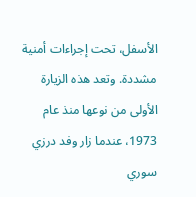الأسفل، تحت إجراءات أمنية مشددة. وتعد هذه الزيارة الأولى من نوعها منذ عام 1973، عندما زار وفد درزي سوري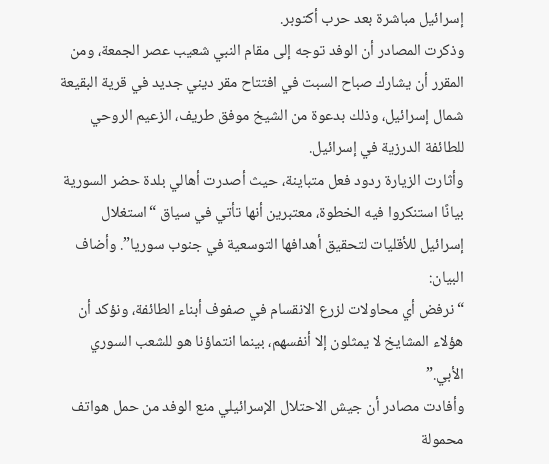إسرائيل مباشرة بعد حرب أكتوبر.
وذكرت المصادر أن الوفد توجه إلى مقام النبي شعيب عصر الجمعة، ومن المقرر أن يشارك صباح السبت في افتتاح مقر ديني جديد في قرية البقيعة شمال إسرائيل، وذلك بدعوة من الشيخ موفق طريف، الزعيم الروحي للطائفة الدرزية في إسرائيل.
وأثارت الزيارة ردود فعل متباينة، حيث أصدرت أهالي بلدة حضر السورية بيانًا استنكروا فيه الخطوة، معتبرين أنها تأتي في سياق “استغلال إسرائيل للأقليات لتحقيق أهدافها التوسعية في جنوب سوريا”. وأضاف البيان:
“نرفض أي محاولات لزرع الانقسام في صفوف أبناء الطائفة، ونؤكد أن هؤلاء المشايخ لا يمثلون إلا أنفسهم، بينما انتماؤنا هو للشعب السوري الأبي.”
وأفادت مصادر أن جيش الاحتلال الإسرائيلي منع الوفد من حمل هواتف محمولة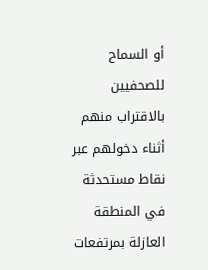أو السماح للصحفيين بالاقتراب منهم أثناء دخولهم عبر نقاط مستحدثة في المنطقة العازلة بمرتفعات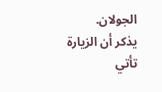الجولان.
يذكر أن الزيارة تأتي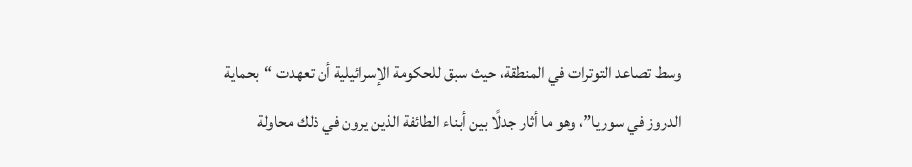وسط تصاعد التوترات في المنطقة، حيث سبق للحكومة الإسرائيلية أن تعهدت “بحماية الدروز في سوريا”، وهو ما أثار جدلًا بين أبناء الطائفة الذين يرون في ذلك محاولة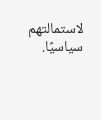لاستمالتهم سياسيًا.